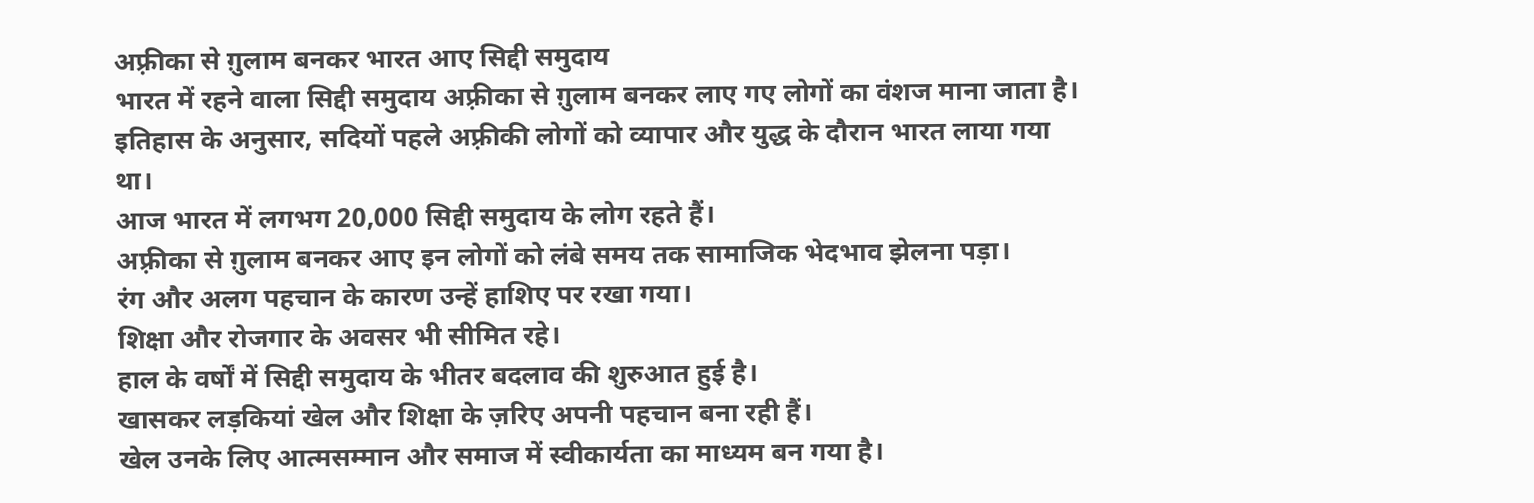अफ़्रीका से ग़ुलाम बनकर भारत आए सिद्दी समुदाय
भारत में रहने वाला सिद्दी समुदाय अफ़्रीका से ग़ुलाम बनकर लाए गए लोगों का वंशज माना जाता है।
इतिहास के अनुसार, सदियों पहले अफ़्रीकी लोगों को व्यापार और युद्ध के दौरान भारत लाया गया था।
आज भारत में लगभग 20,000 सिद्दी समुदाय के लोग रहते हैं।
अफ़्रीका से ग़ुलाम बनकर आए इन लोगों को लंबे समय तक सामाजिक भेदभाव झेलना पड़ा।
रंग और अलग पहचान के कारण उन्हें हाशिए पर रखा गया।
शिक्षा और रोजगार के अवसर भी सीमित रहे।
हाल के वर्षों में सिद्दी समुदाय के भीतर बदलाव की शुरुआत हुई है।
खासकर लड़कियां खेल और शिक्षा के ज़रिए अपनी पहचान बना रही हैं।
खेल उनके लिए आत्मसम्मान और समाज में स्वीकार्यता का माध्यम बन गया है।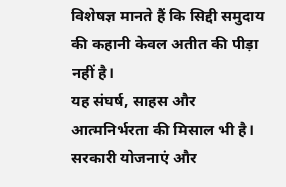विशेषज्ञ मानते हैं कि सिद्दी समुदाय की कहानी केवल अतीत की पीड़ा नहीं है।
यह संघर्ष, साहस और आत्मनिर्भरता की मिसाल भी है।
सरकारी योजनाएं और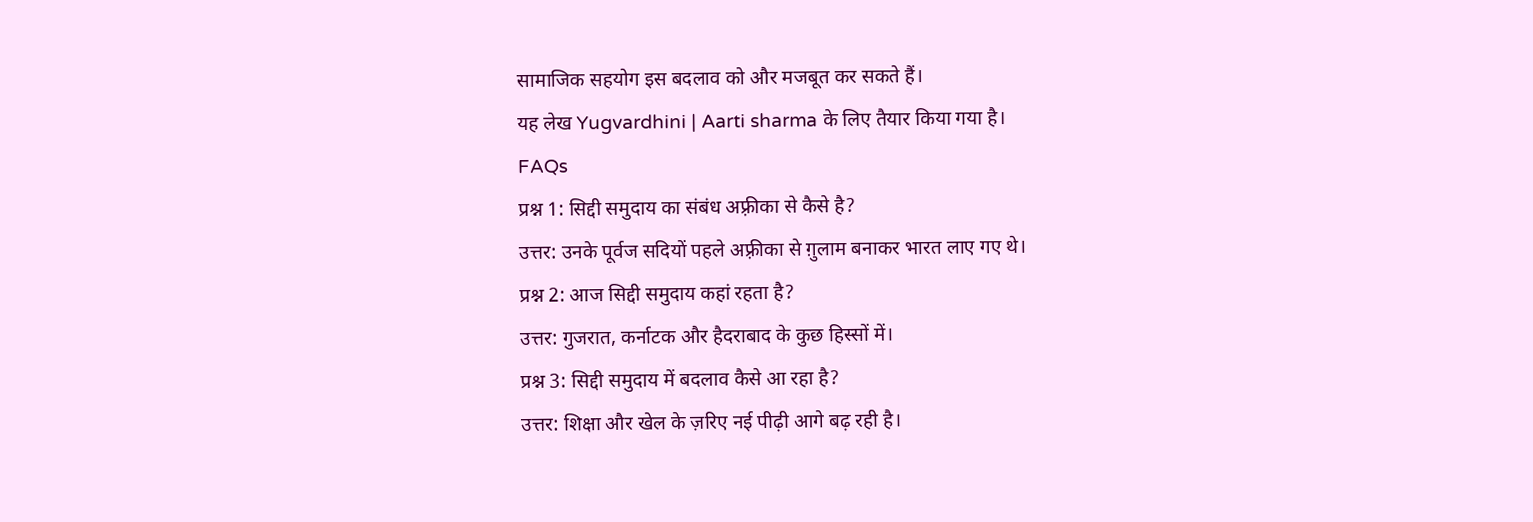सामाजिक सहयोग इस बदलाव को और मजबूत कर सकते हैं।
यह लेख Yugvardhini | Aarti sharma के लिए तैयार किया गया है।
FAQs
प्रश्न 1: सिद्दी समुदाय का संबंध अफ़्रीका से कैसे है?
उत्तर: उनके पूर्वज सदियों पहले अफ़्रीका से ग़ुलाम बनाकर भारत लाए गए थे।
प्रश्न 2: आज सिद्दी समुदाय कहां रहता है?
उत्तर: गुजरात, कर्नाटक और हैदराबाद के कुछ हिस्सों में।
प्रश्न 3: सिद्दी समुदाय में बदलाव कैसे आ रहा है?
उत्तर: शिक्षा और खेल के ज़रिए नई पीढ़ी आगे बढ़ रही है।